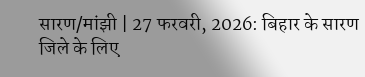सारण/मांझी | 27 फरवरी, 2026: बिहार के सारण जिले के लिए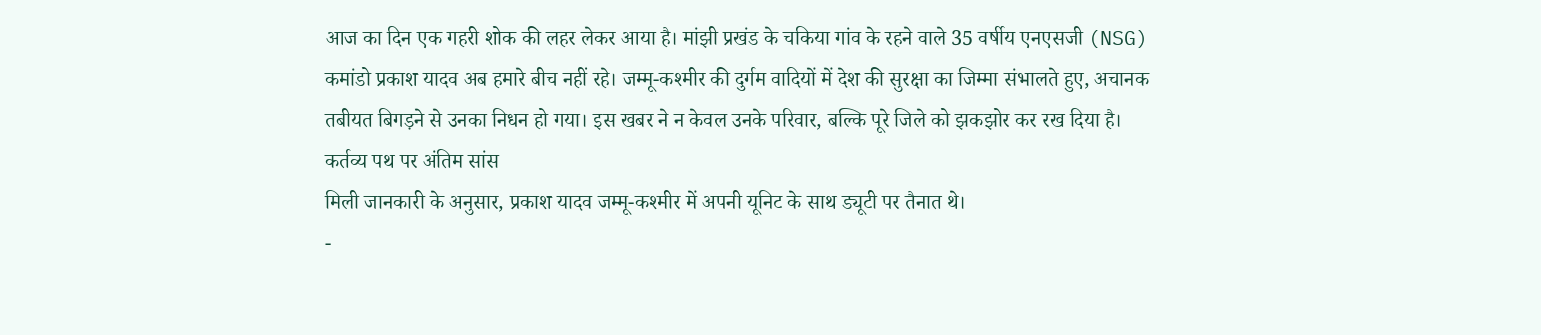आज का दिन एक गहरी शोक की लहर लेकर आया है। मांझी प्रखंड के चकिया गांव के रहने वाले 35 वर्षीय एनएसजी (NSG) कमांडो प्रकाश यादव अब हमारे बीच नहीं रहे। जम्मू-कश्मीर की दुर्गम वादियों में देश की सुरक्षा का जिम्मा संभालते हुए, अचानक तबीयत बिगड़ने से उनका निधन हो गया। इस खबर ने न केवल उनके परिवार, बल्कि पूरे जिले को झकझोर कर रख दिया है।
कर्तव्य पथ पर अंतिम सांस
मिली जानकारी के अनुसार, प्रकाश यादव जम्मू-कश्मीर में अपनी यूनिट के साथ ड्यूटी पर तैनात थे।
-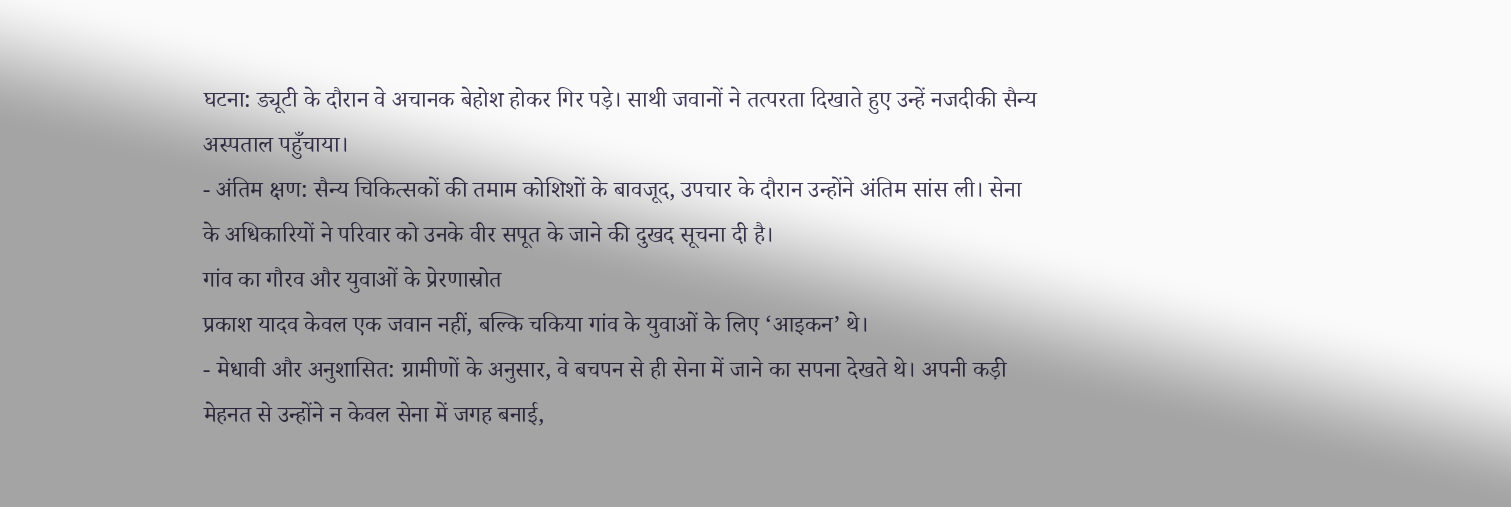घटना: ड्यूटी के दौरान वे अचानक बेहोश होकर गिर पड़े। साथी जवानों ने तत्परता दिखाते हुए उन्हें नजदीकी सैन्य अस्पताल पहुँचाया।
- अंतिम क्षण: सैन्य चिकित्सकों की तमाम कोशिशों के बावजूद, उपचार के दौरान उन्होंने अंतिम सांस ली। सेना के अधिकारियों ने परिवार को उनके वीर सपूत के जाने की दुखद सूचना दी है।
गांव का गौरव और युवाओं के प्रेरणास्रोत
प्रकाश यादव केवल एक जवान नहीं, बल्कि चकिया गांव के युवाओं के लिए ‘आइकन’ थे।
- मेधावी और अनुशासित: ग्रामीणों के अनुसार, वे बचपन से ही सेना में जाने का सपना देखते थे। अपनी कड़ी मेहनत से उन्होंने न केवल सेना में जगह बनाई,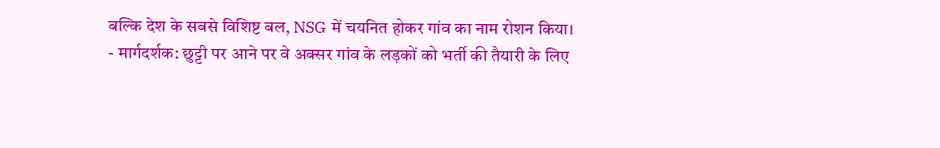बल्कि देश के सबसे विशिष्ट बल, NSG में चयनित होकर गांव का नाम रोशन किया।
- मार्गदर्शक: छुट्टी पर आने पर वे अक्सर गांव के लड़कों को भर्ती की तैयारी के लिए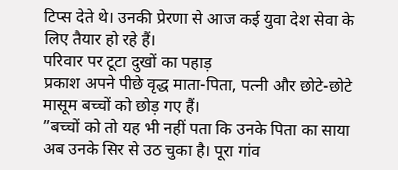टिप्स देते थे। उनकी प्रेरणा से आज कई युवा देश सेवा के लिए तैयार हो रहे हैं।
परिवार पर टूटा दुखों का पहाड़
प्रकाश अपने पीछे वृद्ध माता-पिता, पत्नी और छोटे-छोटे मासूम बच्चों को छोड़ गए हैं।
”बच्चों को तो यह भी नहीं पता कि उनके पिता का साया अब उनके सिर से उठ चुका है। पूरा गांव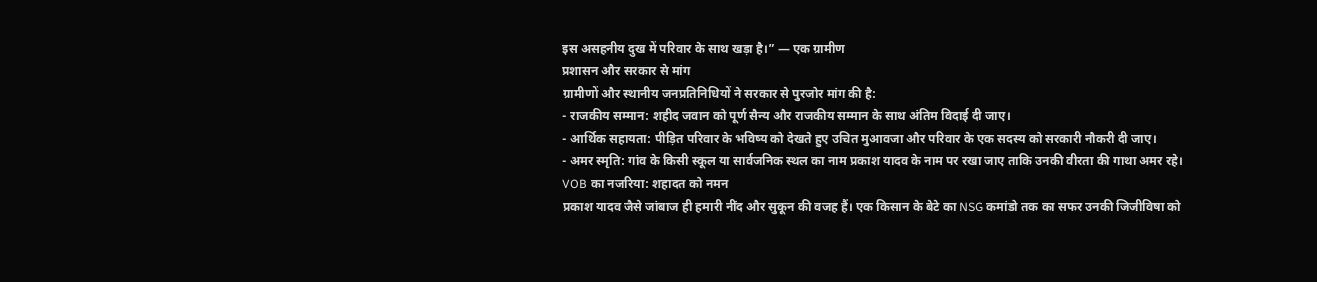इस असहनीय दुख में परिवार के साथ खड़ा है।” — एक ग्रामीण
प्रशासन और सरकार से मांग
ग्रामीणों और स्थानीय जनप्रतिनिधियों ने सरकार से पुरजोर मांग की है:
- राजकीय सम्मान: शहीद जवान को पूर्ण सैन्य और राजकीय सम्मान के साथ अंतिम विदाई दी जाए।
- आर्थिक सहायता: पीड़ित परिवार के भविष्य को देखते हुए उचित मुआवजा और परिवार के एक सदस्य को सरकारी नौकरी दी जाए।
- अमर स्मृति: गांव के किसी स्कूल या सार्वजनिक स्थल का नाम प्रकाश यादव के नाम पर रखा जाए ताकि उनकी वीरता की गाथा अमर रहे।
VOB का नजरिया: शहादत को नमन
प्रकाश यादव जैसे जांबाज ही हमारी नींद और सुकून की वजह हैं। एक किसान के बेटे का NSG कमांडो तक का सफर उनकी जिजीविषा को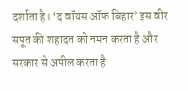दर्शाता है। ‘द वॉयस ऑफ बिहार’ इस वीर सपूत की शहादत को नमन करता है और सरकार से अपील करता है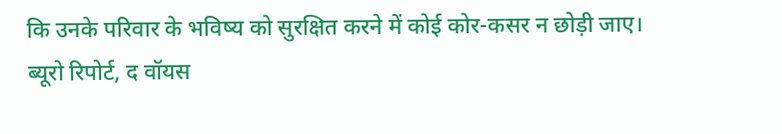कि उनके परिवार के भविष्य को सुरक्षित करने में कोई कोर-कसर न छोड़ी जाए।
ब्यूरो रिपोर्ट, द वॉयस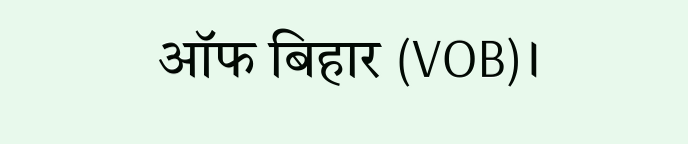ऑफ बिहार (VOB)।